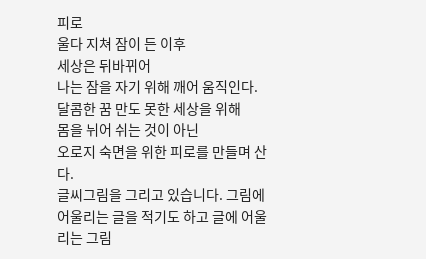피로
울다 지쳐 잠이 든 이후
세상은 뒤바뀌어
나는 잠을 자기 위해 깨어 움직인다.
달콤한 꿈 만도 못한 세상을 위해
몸을 뉘어 쉬는 것이 아닌
오로지 숙면을 위한 피로를 만들며 산다.
글씨그림을 그리고 있습니다. 그림에 어울리는 글을 적기도 하고 글에 어울리는 그림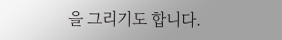을 그리기도 합니다.